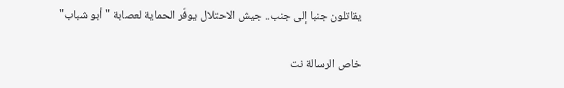يقاتلون جنبا إلى جنب.. جيش الاحتلال يوفّر الحماية لعصابة "أبو شباب"

خاص الرسالة نت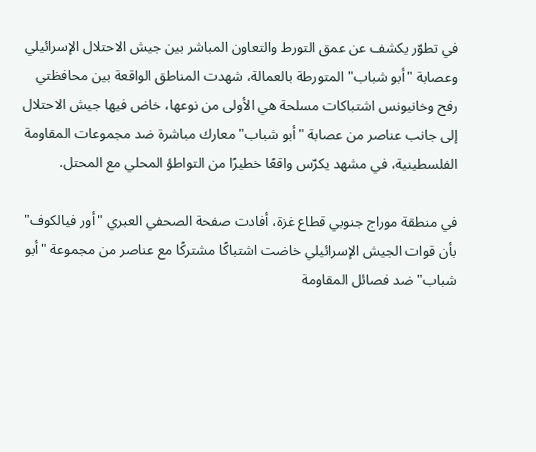في تطوّر يكشف عن عمق التورط والتعاون المباشر بين جيش الاحتلال الإسرائيلي وعصابة "أبو شباب" المتورطة بالعمالة، شهدت المناطق الواقعة بين محافظتي رفح وخانيونس اشتباكات مسلحة هي الأولى من نوعها، خاض فيها جيش الاحتلال إلى جانب عناصر من عصابة "أبو شباب" معارك مباشرة ضد مجموعات المقاومة الفلسطينية، في مشهد يكرّس واقعًا خطيرًا من التواطؤ المحلي مع المحتل.

في منطقة موراج جنوبي قطاع غزة، أفادت صفحة الصحفي العبري "أور فيالكوف" بأن قوات الجيش الإسرائيلي خاضت اشتباكًا مشتركًا مع عناصر من مجموعة "أبو شباب" ضد فصائل المقاومة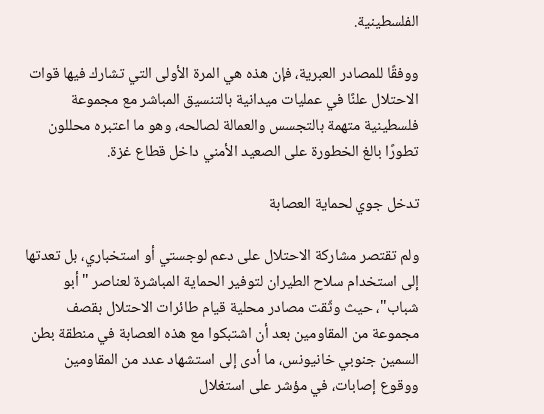الفلسطينية.

ووفقًا للمصادر العبرية، فإن هذه هي المرة الأولى التي تشارك فيها قوات الاحتلال علنًا في عمليات ميدانية بالتنسيق المباشر مع مجموعة فلسطينية متهمة بالتجسس والعمالة لصالحه، وهو ما اعتبره محللون تطورًا بالغ الخطورة على الصعيد الأمني داخل قطاع غزة.

تدخل جوي لحماية العصابة

ولم تقتصر مشاركة الاحتلال على دعم لوجستي أو استخباري، بل تعدتها إلى استخدام سلاح الطيران لتوفير الحماية المباشرة لعناصر "أبو شباب"، حيث وثّقت مصادر محلية قيام طائرات الاحتلال بقصف مجموعة من المقاومين بعد أن اشتبكوا مع هذه العصابة في منطقة بطن السمين جنوبي خانيونس، ما أدى إلى استشهاد عدد من المقاومين ووقوع إصابات، في مؤشر على استغلال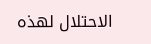الاحتلال لهذه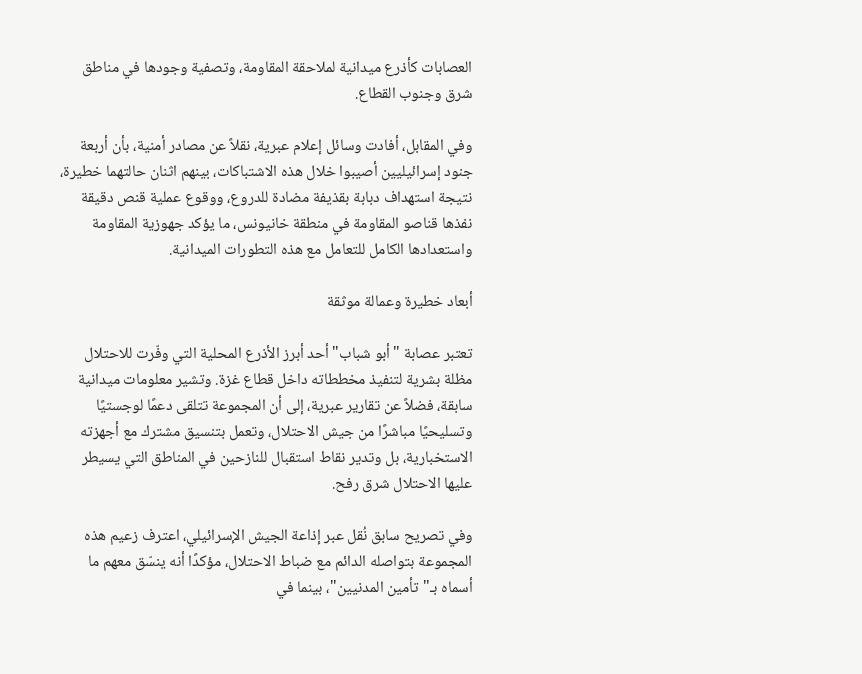العصابات كأذرع ميدانية لملاحقة المقاومة، وتصفية وجودها في مناطق شرق وجنوب القطاع.

وفي المقابل، أفادت وسائل إعلام عبرية، نقلاً عن مصادر أمنية، بأن أربعة جنود إسرائيليين أصيبوا خلال هذه الاشتباكات، بينهم اثنان حالتهما خطيرة، نتيجة استهداف دبابة بقذيفة مضادة للدروع، ووقوع عملية قنص دقيقة نفذها قناصو المقاومة في منطقة خانيونس، ما يؤكد جهوزية المقاومة واستعدادها الكامل للتعامل مع هذه التطورات الميدانية.

أبعاد خطيرة وعمالة موثقة

تعتبر عصابة "أبو شباب" أحد أبرز الأذرع المحلية التي وفّرت للاحتلال مظلة بشرية لتنفيذ مخططاته داخل قطاع غزة. وتشير معلومات ميدانية سابقة، فضلاً عن تقارير عبرية، إلى أن المجموعة تتلقى دعمًا لوجستيًا وتسليحيًا مباشرًا من جيش الاحتلال، وتعمل بتنسيق مشترك مع أجهزته الاستخبارية، بل وتدير نقاط استقبال للنازحين في المناطق التي يسيطر عليها الاحتلال شرق رفح.

وفي تصريح سابق نُقل عبر إذاعة الجيش الإسرائيلي، اعترف زعيم هذه المجموعة بتواصله الدائم مع ضباط الاحتلال، مؤكدًا أنه ينسّق معهم ما أسماه بـ"تأمين المدنيين"، بينما في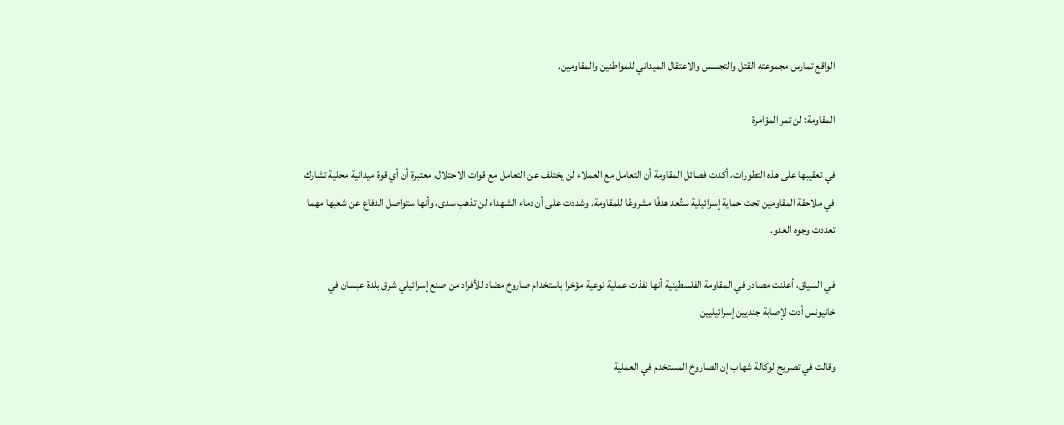الواقع تمارس مجموعته القتل والتجسس والاعتقال الميداني للمواطنين والمقاومين.

المقاومة: لن تمر المؤامرة

في تعقيبها على هذه التطورات، أكدت فصائل المقاومة أن التعامل مع العملاء لن يختلف عن التعامل مع قوات الاحتلال، معتبرة أن أي قوة ميدانية محلية تشارك في ملاحقة المقاومين تحت حماية إسرائيلية ستُعد هدفًا مشروعًا للمقاومة. وشددت على أن دماء الشهداء لن تذهب سدى، وأنها ستواصل الدفاع عن شعبها مهما تعددت وجوه العدو.

في السياق، أعلنت مصادر في المقاومة الفلسطينية أنها نفذت عملية نوعية مؤخرا باستخدام صاروخ مضاد للأفراد من صنع إسرائيلي شرق بلدة عبسان في خانيونس أدت لإصابة جنديين إسرائيليين

وقالت في تصريح لوكالة شهاب إن الصاروخ المستخدم في العملية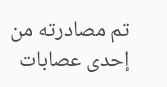تم مصادرته من إحدى عصابات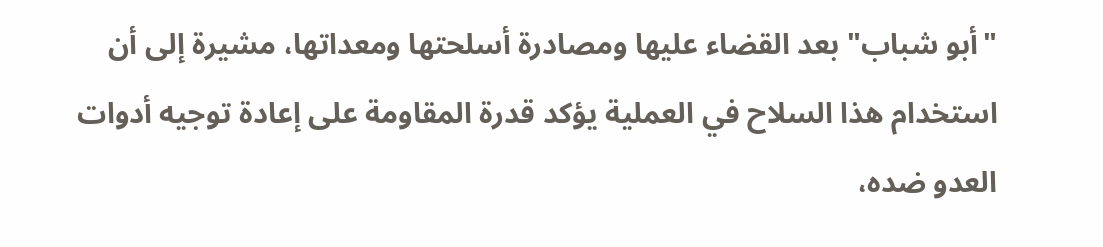"أبو شباب" بعد القضاء عليها ومصادرة أسلحتها ومعداتها، مشيرة إلى أن استخدام هذا السلاح في العملية يؤكد قدرة المقاومة على إعادة توجيه أدوات العدو ضده،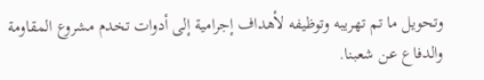وتحويل ما تم تهريبه وتوظيفه لأهداف إجرامية إلى أدوات تخدم مشروع المقاومة والدفاع عن شعبنا.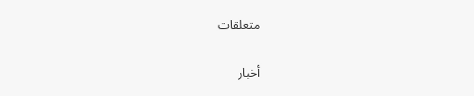متعلقات

أخبار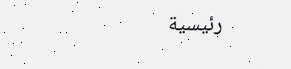رئيسية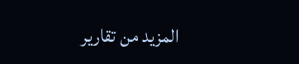المزيد من تقارير